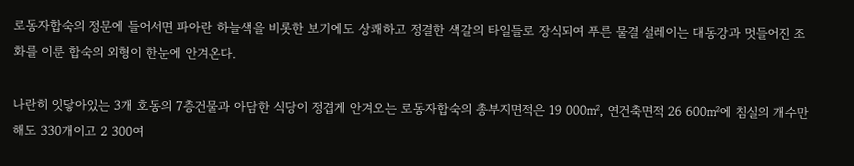로동자합숙의 정문에 들어서면 파아란 하늘색을 비롯한 보기에도 상쾌하고 정결한 색갈의 타일들로 장식되여 푸른 물결 설레이는 대동강과 멋들어진 조화를 이룬 합숙의 외형이 한눈에 안겨온다.

나란히 잇닿아있는 3개 호동의 7층건물과 아담한 식당이 정겹게 안겨오는 로동자합숙의 총부지면적은 19 000㎡, 연건축면적 26 600㎡에 침실의 개수만 해도 330개이고 2 300여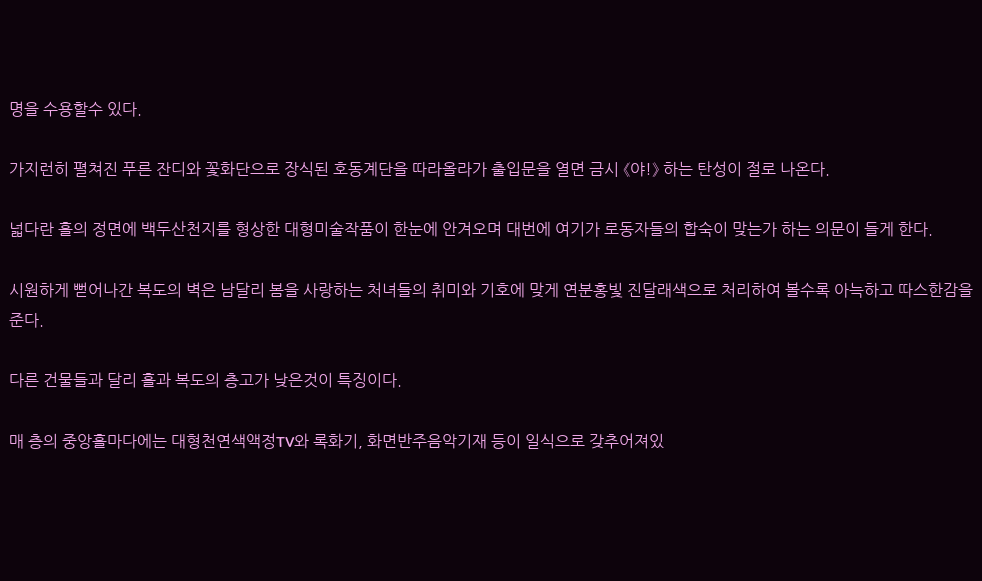명을 수용할수 있다.

가지런히 펼쳐진 푸른 잔디와 꽃화단으로 장식된 호동계단을 따라올라가 출입문을 열면 금시 《야!》 하는 탄성이 절로 나온다.

넓다란 홀의 정면에 백두산천지를 형상한 대형미술작품이 한눈에 안겨오며 대번에 여기가 로동자들의 합숙이 맞는가 하는 의문이 들게 한다.

시원하게 뻗어나간 복도의 벽은 남달리 봄을 사랑하는 처녀들의 취미와 기호에 맞게 연분홍빛 진달래색으로 처리하여 볼수록 아늑하고 따스한감을 준다.

다른 건물들과 달리 홀과 복도의 층고가 낮은것이 특징이다.

매 층의 중앙홀마다에는 대형천연색액정TV와 록화기, 화면반주음악기재 등이 일식으로 갖추어져있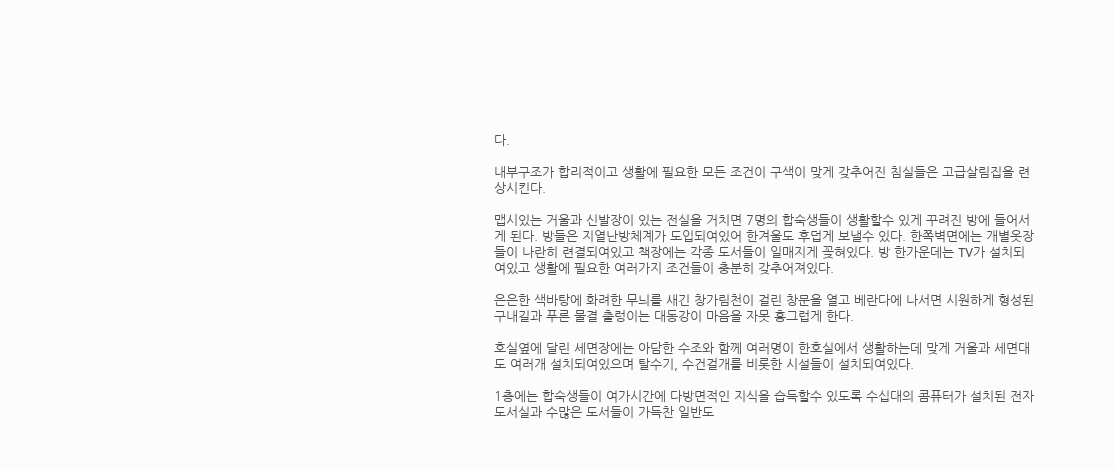다.

내부구조가 합리적이고 생활에 필요한 모든 조건이 구색이 맞게 갖추어진 침실들은 고급살림집을 련상시킨다.

맵시있는 거울과 신발장이 있는 전실을 거치면 7명의 합숙생들이 생활할수 있게 꾸려진 방에 들어서게 된다. 방들은 지열난방체계가 도입되여있어 한겨울도 후덥게 보낼수 있다. 한쪽벽면에는 개별옷장들이 나란히 련결되여있고 책장에는 각종 도서들이 일매지게 꽂혀있다. 방 한가운데는 TV가 설치되여있고 생활에 필요한 여러가지 조건들이 충분히 갖추어져있다.

은은한 색바탕에 화려한 무늬를 새긴 창가림천이 걸린 창문을 열고 베란다에 나서면 시원하게 형성된 구내길과 푸른 물결 출렁이는 대동강이 마음을 자못 흥그럽게 한다.

호실옆에 달린 세면장에는 아담한 수조와 함께 여러명이 한호실에서 생활하는데 맞게 거울과 세면대도 여러개 설치되여있으며 탈수기, 수건걸개를 비롯한 시설들이 설치되여있다.

1층에는 합숙생들이 여가시간에 다방면적인 지식을 습득할수 있도록 수십대의 콤퓨터가 설치된 전자도서실과 수많은 도서들이 가득찬 일반도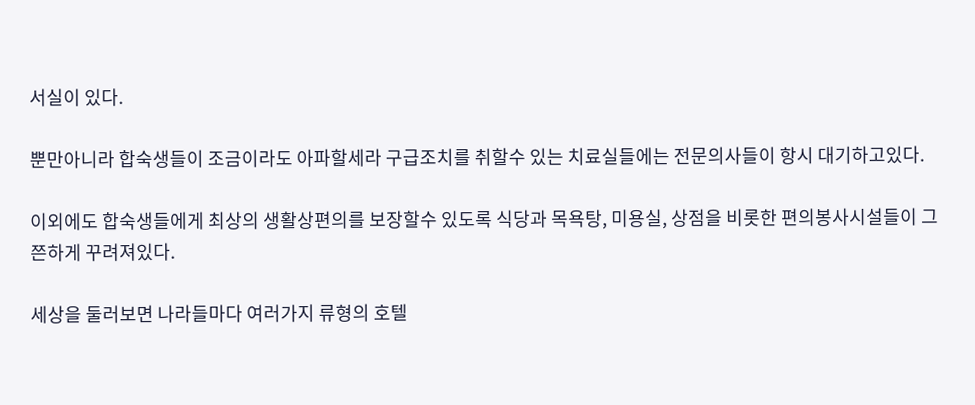서실이 있다.

뿐만아니라 합숙생들이 조금이라도 아파할세라 구급조치를 취할수 있는 치료실들에는 전문의사들이 항시 대기하고있다.

이외에도 합숙생들에게 최상의 생활상편의를 보장할수 있도록 식당과 목욕탕, 미용실, 상점을 비롯한 편의봉사시설들이 그쯘하게 꾸려져있다.

세상을 둘러보면 나라들마다 여러가지 류형의 호텔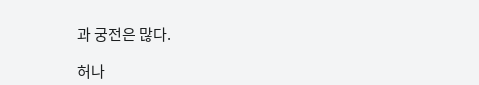과 궁전은 많다.

허나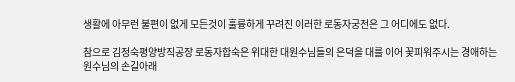생활에 아무런 불편이 없게 모든것이 훌륭하게 꾸려진 이러한 로동자궁전은 그 어디에도 없다.

참으로 김정숙평양방직공장 로동자합숙은 위대한 대원수님들의 은덕을 대를 이어 꽃피워주시는 경애하는 원수님의 손길아래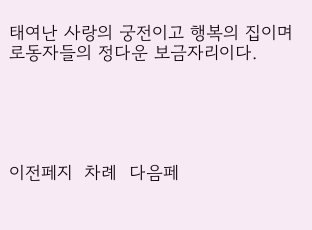태여난 사랑의 궁전이고 행복의 집이며 로동자들의 정다운 보금자리이다.





이전페지  차례  다음페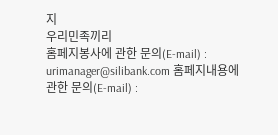지
우리민족끼리
홈페지봉사에 관한 문의(E-mail) : urimanager@silibank.com 홈페지내용에 관한 문의(E-mail) :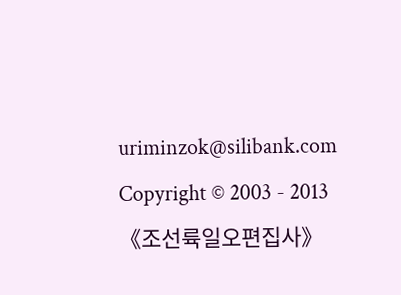uriminzok@silibank.com
Copyright © 2003 - 2013 《조선륙일오편집사》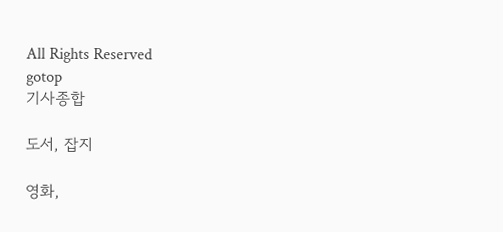All Rights Reserved
gotop
기사종합

도서, 잡지

영화,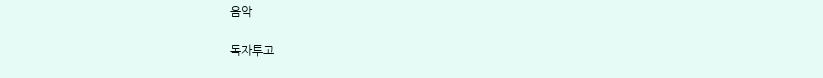음악

독자투고